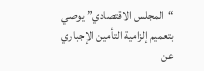“المجلس الاقتصادي” يوصي بتعميم إلزامية التأمين الإجباري عن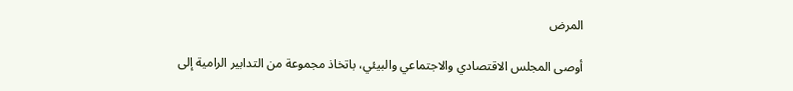المرض

أوصى المجلس الاقتصادي والاجتماعي والبيئي، باتخاذ مجموعة من التدابير الرامية إلى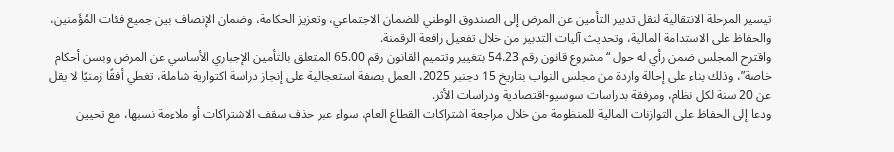تيسير المرحلة الانتقالية لنقل تدبير التأمين عن المرض إلى الصندوق الوطني للضمان الاجتماعي، وتعزيز الحكامة، وضمان الإنصاف بين جميع فئات المُؤَمنين، والحفاظ على الاستدامة المالية، وتحديث آليات التدبير من خلال تفعيل رافعة الرقمنة.
واقترح المجلس ضمن رأي له حول “مشروع قانون رقم 54.23 بتغيير وتتميم القانون رقم 65.00 المتعلق بالتأمين الإجباري الأساسي عن المرض وبسن أحكام خاصة”، وذلك بناء على إحالة واردة من مجلس النواب بتاريخ 15 دجنبر 2025، العمل بصفة استعجالية على إنجاز دراسة اكتوارية شاملة، تغطي أفقًا زمنيًا لا يقل عن 20 سنة لكل نظام، ومرفقة بدراسات سوسيو-اقتصادية ودراسات الأثر.
ودعا إلى الحفاظ على التوازنات المالية للمنظومة من خلال مراجعة اشتراكات القطاع العام، سواء عبر حذف سقف الاشتراكات أو ملاءمة نسبها، مع تحيين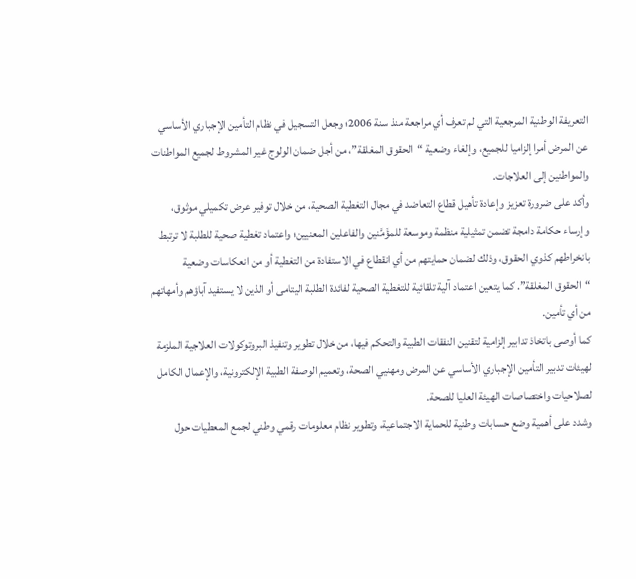التعريفة الوطنية المرجعية التي لم تعرف أي مراجعة منذ سنة 2006؛ وجعل التسجيل في نظام التأمين الإجباري الأساسي عن المرض أمرا إلزاميا للجميع، وإلغاء وضعية “الحقوق المغلقة”، من أجل ضمان الولوج غير المشروط لجميع المواطنات والمواطنين إلى العلاجات.
وأكد على ضرورة تعزيز وإعادة تأهيل قطاع التعاضد في مجال التغطية الصحية، من خلال توفير عرض تكميلي موثوق، وإرساء حكامة دامجة تضمن تمثيلية منظمة وموسعة للمؤَمَّنين والفاعلين المعنيين؛ واعتماد تغطية صحية للطلبة لا ترتبط بانخراطهم كذوي الحقوق، وذلك لضمان حمايتهم من أي انقطاع في الاستفادة من التغطية أو من انعكاسات وضعية “الحقوق المغلقة”. كما يتعين اعتماد آلية تلقائية للتغطية الصحية لفائدة الطلبة اليتامى أو الذين لا يستفيد آباؤهم وأمهاتهم من أي تأمين.
كما أوصى باتخاذ تدابير إلزامية لتقنين النفقات الطبية والتحكم فيها، من خلال تطوير وتنفيذ البروتوكولات العلاجية الملزمة لهيئات تدبير التأمين الإجباري الأساسي عن المرض ومهنيي الصحة، وتعميم الوصفة الطبية الإلكترونية، والإعمال الكامل لصلاحيات واختصاصات الهيئة العليا للصحة.
وشدد على أهمية وضع حسابات وطنية للحماية الاجتماعية، وتطوير نظام معلومات رقمي وطني لجمع المعطيات حول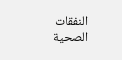النفقات الصحية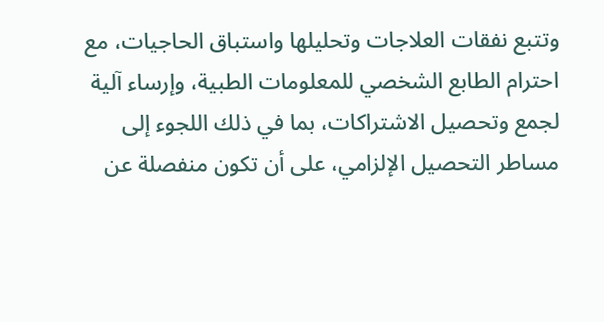وتتبع نفقات العلاجات وتحليلها واستباق الحاجيات، مع احترام الطابع الشخصي للمعلومات الطبية، وإرساء آلية لجمع وتحصيل الاشتراكات، بما في ذلك اللجوء إلى مساطر التحصيل الإلزامي، على أن تكون منفصلة عن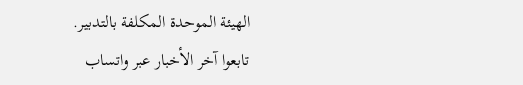الهيئة الموحدة المكلفة بالتدبير.
تابعوا آخر الأخبار عبر واتساب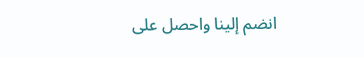انضم إلينا واحصل على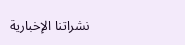نشراتنا الإخبارية